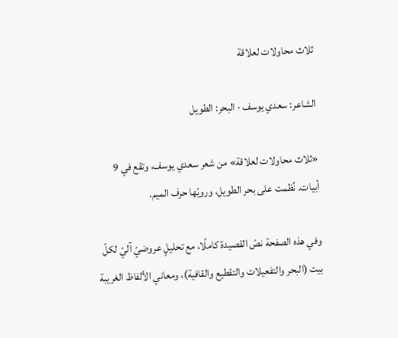ثلاث محاولات لعلاقة

الشاعر: سعدي يوسف · البحر: الطويل

«ثلاث محاولات لعلاقة» من شعر سعدي يوسف، وتقع في 9 أبيات. نُظمت على بحر الطويل، ورويّها حرف الميم.

وفي هذه الصفحة نصّ القصيدة كاملًا، مع تحليلٍ عروضيّ آليّ لكلّ بيت (البحر والتفعيلات والتقطيع والقافية)، ومعاني الألفاظ الغريبة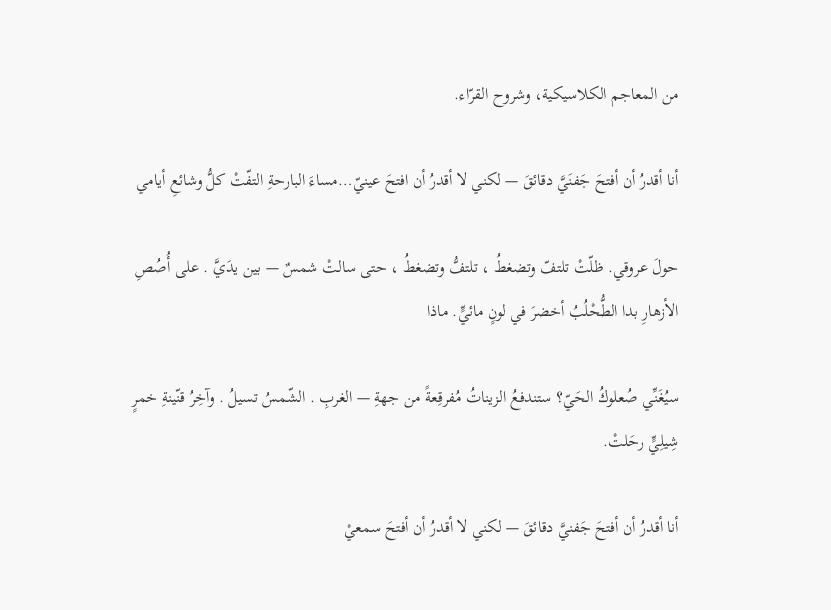من المعاجم الكلاسيكية، وشروح القرّاء.

أنا أقدرُ أن أفتحَ جَفنَيَّ دقائقَ — لكني لا أقدرُ أن افتحَ عينيّ…مساءَ البارحةِ التفّتْ كلُّ وشائعِ أيامي

حولَ عروقي. ظلّتْ تلتفّ وتضغطُ ، تلتفُّ وتضغطُ ، حتى سالتْ شمسٌ — بين يدَيَّ . على أُصُصِ الأزهارِ بدا الطُّحْلُبُ أخضرَ في لونٍ مائيٍّ. ماذا

سيُغَنِّي صُعلوكُ الحَيّ؟ ستندفعُ الزيناتُ مُفرقِعةً من جهةِ — الغربِ . الشّمسُ تسيلُ . وآخِرُ قنّينةِ خمرٍ شِيلِيٍّ رحَلتْ.

أنا أقدرُ أن أفتحَ جَفنيَّ دقائقَ — لكني لا أقدرُ أن أفتحَ سمعيْ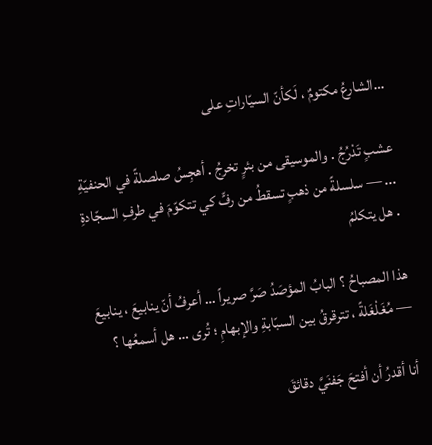…الشارعُ مكتومٌ ، لَكأنّ السيّاراتِ على

عشبٍ تَدْرُجُ . والموسيقى من بئرٍ تخرجُ . أهجِسُ صلصلةً في الحنفيّةِ ... — سلسلةً من ذهبٍ تسقطُ من رفٍّ كي تتكوّمَ في طرفِ السجّادةِ . هل يتكلمُ

هذا المصباحُ ؟ البابُ المؤصَدُ صَرَّ صريراً … أعرفُ أنّ ينابيعَ ، ينابيعَ — مُغَلْغَلةً ، تترقرقُ بين السبّابةِ والإبهامِ ؛ تُرى … هل أسمعُها ؟

أنا أقدرُ أن أفتحَ جَفنَيَّ دقائقَ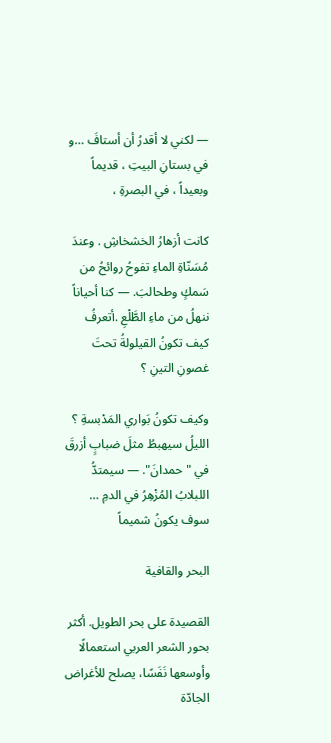— لكني لا أقدرُ أن أستافَ …و في بستانِ البيتِ ، قديماً وبعيداً ، في البصرةِ ،

كانت أزهارُ الخشخاشِ . وعندَ مُسَنّاةِ الماءِ تفوحُ روائحُ من سَمكٍ وطحالبَ. — كنا أحياناً ننهلُ من ماءِ الطَّلْعِ .أتعرفُ كيف تكونُ القيلولةُ تحتَ غصونِ التينِ ؟

وكيف تكونُ بَواري المَدْبسةِ ؟ الليلُ سيهبطُ مثلَ ضبابٍ أزرقَ في "حمدانَ". — سيمتدُّ اللبلابُ المُزْهِرُ في الدمِ … سوف يكونُ شميماً

البحر والقافية

القصيدة على بحر الطويل. أكثر بحور الشعر العربي استعمالًا وأوسعها نَفَسًا، يصلح للأغراض الجادّة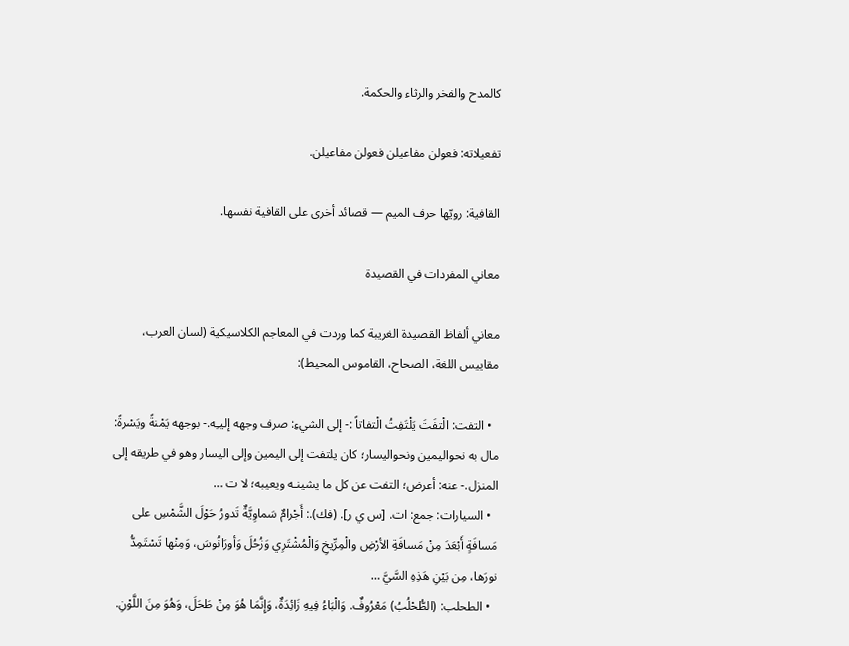كالمدح والفخر والرثاء والحكمة.

تفعيلاته: فعولن مفاعيلن فعولن مفاعيلن.

القافية: رويّها حرف الميم — قصائد أخرى على القافية نفسها.

معاني المفردات في القصيدة

معاني ألفاظ القصيدة الغريبة كما وردت في المعاجم الكلاسيكية (لسان العرب، مقاييس اللغة، الصحاح، القاموس المحيط):

  • التفت: الْتفَتَ يَلْتَفِتُ الْتفاتاً :- إلى الشيءِ: صرف وجهه إليـِه.- بوجهه يَمْنةً ويَسْرةً: مال به نحواليمين ونحواليسار؛ كان يلتفت إلى اليمين وإلى اليسار وهو في طريقه إلى المنزل.- عنه: أعرض؛ التفت عن كل ما يشينـه ويعيبه؛ لا ت …
  • السيارات: جمع: ات. [س ي ر]. (فك).: أَجْرامٌ سَماوِيَّةٌ تَدورُ حَوْلَ الشَّمْسِ على مَسافَةٍ أَبْعَدَ مِنْ مَسافَةِ الأرْضِ والْمِرِّيخِ وَالْمُشْتَرِي وَزُحُلَ وَأورَانُوسَ، وَمِنْها تَسْتَمِدُّ نورَها، مِن بَيْنِ هَذِهِ السَّيَّ …
  • الطحلب: (الطُّحْلُبُ) مَعْرُوفٌ. وَالْبَاءُ فِيهِ زَائِدَةٌ، وَإِنَّمَا هُوَ مِنْ طَحَلَ، وَهُوَ مِنَ اللَّوْنِ.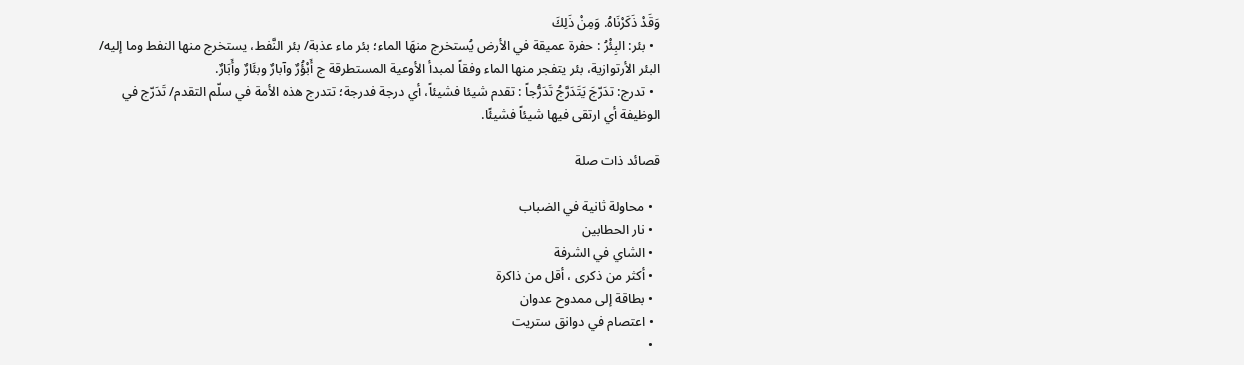وَقَدْ ذَكَرْنَاهُ. وَمِنْ ذَلِكَ
  • بئر: البِئْرُ : حفرة عميقة في الأرض يُستخرج منهَا الماء؛ بئر ماء عذبة/ بئر النَّفط، يستخرج منها النفط وما إليه/ البئر الأرتوازية، بئر يتفجر منها الماء وفقاً لمبدأ الأوعية المستطرقة ج أَبْؤُرٌ وآبارٌ وبئَارٌ وأَبَارٌ.
  • تدرج: تدَرّجَ يَتَدَرَّجُ تَدَرُّجاً : تقدم شيئا فشيئاً، أي درجة فدرجة؛ تتدرج هذه الأمة في سلّم التقدم/ تَدَرّج في الوظيفة أي ارتقى فيها شيئاً فشيئًا.

قصائد ذات صلة

  • محاولة ثانية في الضباب
  • نار الحطابين
  • الشاي في الشرفة
  • أكثر من ذكرى ، أقل من ذاكرة
  • بطاقة إلى ممدوح عدوان
  • اعتصام في دوانق ستريت
  •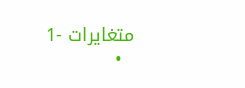متغايرات -1
  •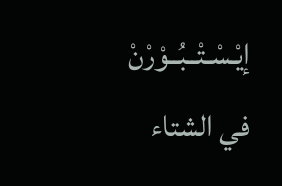إيْـسْـتْــبُــوْرْنْ في الشتاء